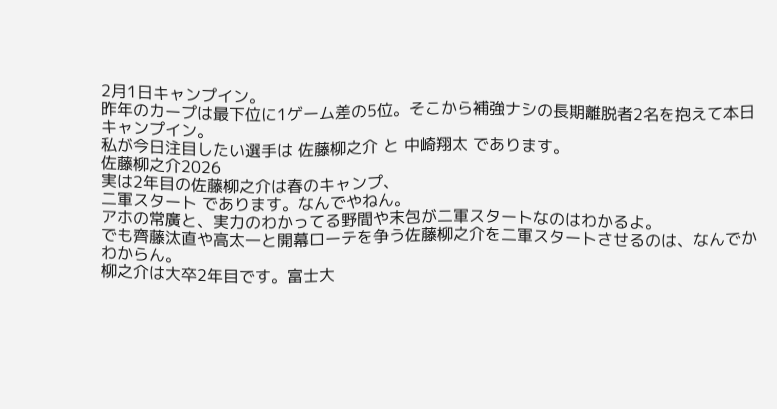2月1日キャンプイン。
昨年のカープは最下位に1ゲーム差の5位。そこから補強ナシの長期離脱者2名を抱えて本日キャンプイン。
私が今日注目したい選手は 佐藤柳之介 と 中崎翔太 であります。
佐藤柳之介2026
実は2年目の佐藤柳之介は春のキャンプ、
二軍スタート であります。なんでやねん。
アホの常廣と、実力のわかってる野間や末包が二軍スタートなのはわかるよ。
でも齊藤汰直や高太一と開幕ローテを争う佐藤柳之介を二軍スタートさせるのは、なんでかわからん。
柳之介は大卒2年目です。富士大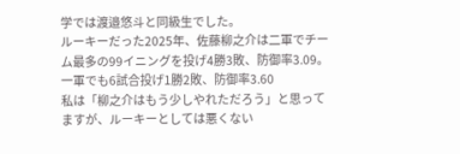学では渡邉悠斗と同級生でした。
ルーキーだった2025年、佐藤柳之介は二軍でチーム最多の99イニングを投げ4勝3敗、防御率3.09。一軍でも6試合投げ1勝2敗、防御率3.60
私は「柳之介はもう少しやれただろう」と思ってますが、ルーキーとしては悪くない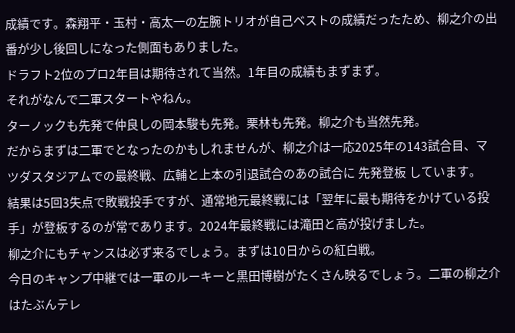成績です。森翔平・玉村・高太一の左腕トリオが自己ベストの成績だったため、柳之介の出番が少し後回しになった側面もありました。
ドラフト2位のプロ2年目は期待されて当然。1年目の成績もまずまず。
それがなんで二軍スタートやねん。
ターノックも先発で仲良しの岡本駿も先発。栗林も先発。柳之介も当然先発。
だからまずは二軍でとなったのかもしれませんが、柳之介は一応2025年の143試合目、マツダスタジアムでの最終戦、広輔と上本の引退試合のあの試合に 先発登板 しています。
結果は5回3失点で敗戦投手ですが、通常地元最終戦には「翌年に最も期待をかけている投手」が登板するのが常であります。2024年最終戦には滝田と高が投げました。
柳之介にもチャンスは必ず来るでしょう。まずは10日からの紅白戦。
今日のキャンプ中継では一軍のルーキーと黒田博樹がたくさん映るでしょう。二軍の柳之介はたぶんテレ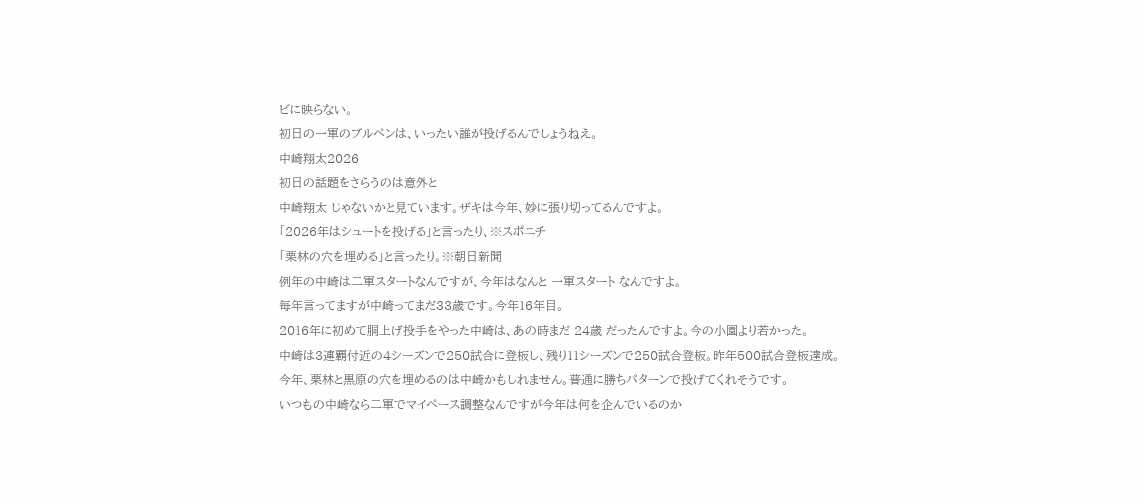ビに映らない。
初日の一軍のブルペンは、いったい誰が投げるんでしょうねえ。
中崎翔太2026
初日の話題をさらうのは意外と
中崎翔太 じゃないかと見ています。ザキは今年、妙に張り切ってるんですよ。
「2026年はシュートを投げる」と言ったり、※スポニチ
「栗林の穴を埋める」と言ったり。※朝日新聞
例年の中崎は二軍スタートなんですが、今年はなんと 一軍スタート なんですよ。
毎年言ってますが中崎ってまだ33歳です。今年16年目。
2016年に初めて胴上げ投手をやった中崎は、あの時まだ 24歳 だったんですよ。今の小園より若かった。
中崎は3連覇付近の4シーズンで250試合に登板し、残り11シーズンで250試合登板。昨年500試合登板達成。
今年、栗林と黒原の穴を埋めるのは中崎かもしれません。普通に勝ちパターンで投げてくれそうです。
いつもの中崎なら二軍でマイペース調整なんですが今年は何を企んでいるのか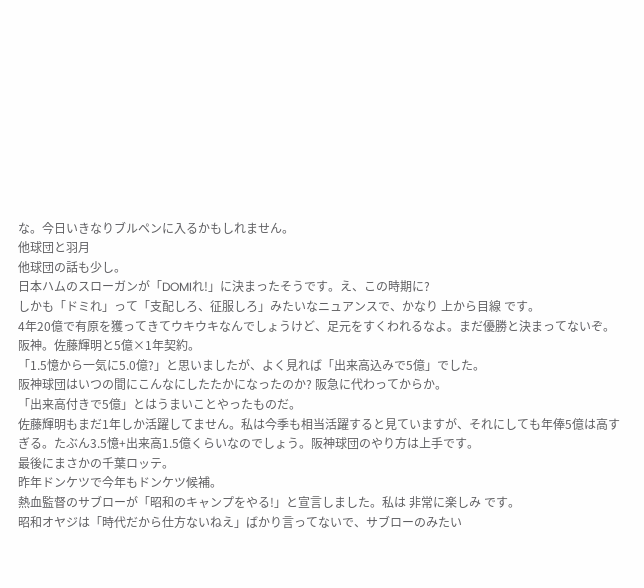な。今日いきなりブルペンに入るかもしれません。
他球団と羽月
他球団の話も少し。
日本ハムのスローガンが「DOMIれ!」に決まったそうです。え、この時期に?
しかも「ドミれ」って「支配しろ、征服しろ」みたいなニュアンスで、かなり 上から目線 です。
4年20億で有原を獲ってきてウキウキなんでしょうけど、足元をすくわれるなよ。まだ優勝と決まってないぞ。
阪神。佐藤輝明と5億×1年契約。
「1.5憶から一気に5.0億?」と思いましたが、よく見れば「出来高込みで5億」でした。
阪神球団はいつの間にこんなにしたたかになったのか? 阪急に代わってからか。
「出来高付きで5億」とはうまいことやったものだ。
佐藤輝明もまだ1年しか活躍してません。私は今季も相当活躍すると見ていますが、それにしても年俸5億は高すぎる。たぶん3.5憶+出来高1.5億くらいなのでしょう。阪神球団のやり方は上手です。
最後にまさかの千葉ロッテ。
昨年ドンケツで今年もドンケツ候補。
熱血監督のサブローが「昭和のキャンプをやる!」と宣言しました。私は 非常に楽しみ です。
昭和オヤジは「時代だから仕方ないねえ」ばかり言ってないで、サブローのみたい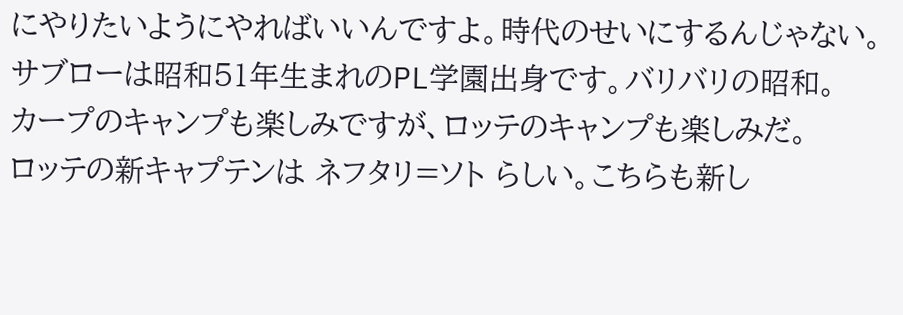にやりたいようにやればいいんですよ。時代のせいにするんじゃない。
サブローは昭和51年生まれのPL学園出身です。バリバリの昭和。
カープのキャンプも楽しみですが、ロッテのキャンプも楽しみだ。
ロッテの新キャプテンは ネフタリ=ソト らしい。こちらも新し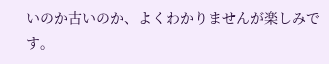いのか古いのか、よくわかりませんが楽しみです。